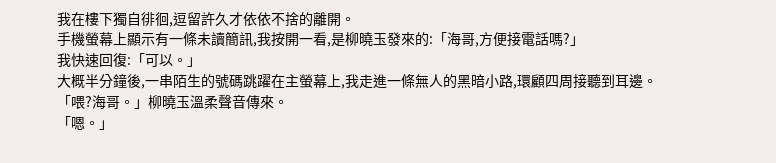我在樓下獨自徘徊,逗留許久才依依不捨的離開。
手機螢幕上顯示有一條未讀簡訊,我按開一看,是柳曉玉發來的:「海哥,方便接電話嗎?」
我快速回復:「可以。」
大概半分鐘後,一串陌生的號碼跳躍在主螢幕上,我走進一條無人的黑暗小路,環顧四周接聽到耳邊。
「喂?海哥。」柳曉玉溫柔聲音傳來。
「嗯。」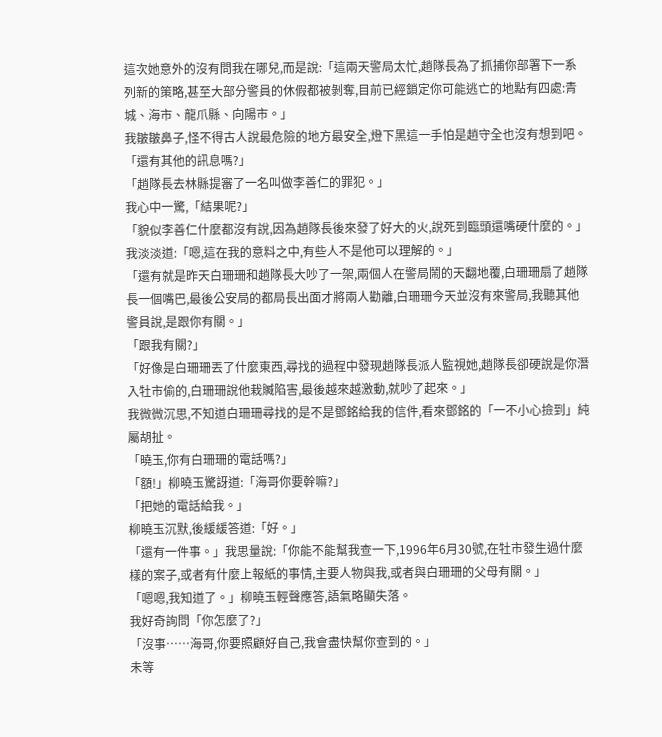這次她意外的沒有問我在哪兒,而是說:「這兩天警局太忙,趙隊長為了抓捕你部署下一系列新的策略,甚至大部分警員的休假都被剝奪,目前已經鎖定你可能逃亡的地點有四處:青城、海市、龍爪縣、向陽市。」
我皺皺鼻子,怪不得古人說最危險的地方最安全,燈下黑這一手怕是趙守全也沒有想到吧。
「還有其他的訊息嗎?」
「趙隊長去林縣提審了一名叫做李善仁的罪犯。」
我心中一驚,「結果呢?」
「貌似李善仁什麼都沒有說,因為趙隊長後來發了好大的火,說死到臨頭還嘴硬什麼的。」
我淡淡道:「嗯,這在我的意料之中,有些人不是他可以理解的。」
「還有就是昨天白珊珊和趙隊長大吵了一架,兩個人在警局鬧的天翻地覆,白珊珊扇了趙隊長一個嘴巴,最後公安局的都局長出面才將兩人勸離,白珊珊今天並沒有來警局,我聽其他警員說,是跟你有關。」
「跟我有關?」
「好像是白珊珊丟了什麼東西,尋找的過程中發現趙隊長派人監視她,趙隊長卻硬說是你潛入牡市偷的,白珊珊說他栽贓陷害,最後越來越激動,就吵了起來。」
我微微沉思,不知道白珊珊尋找的是不是鄧銘給我的信件,看來鄧銘的「一不小心撿到」純屬胡扯。
「曉玉,你有白珊珊的電話嗎?」
「額!」柳曉玉驚訝道:「海哥你要幹嘛?」
「把她的電話給我。」
柳曉玉沉默,後緩緩答道:「好。」
「還有一件事。」我思量說:「你能不能幫我查一下,1996年6月30號,在牡市發生過什麼樣的案子,或者有什麼上報紙的事情,主要人物與我,或者與白珊珊的父母有關。」
「嗯嗯,我知道了。」柳曉玉輕聲應答,語氣略顯失落。
我好奇詢問「你怎麼了?」
「沒事……海哥,你要照顧好自己,我會盡快幫你查到的。」
未等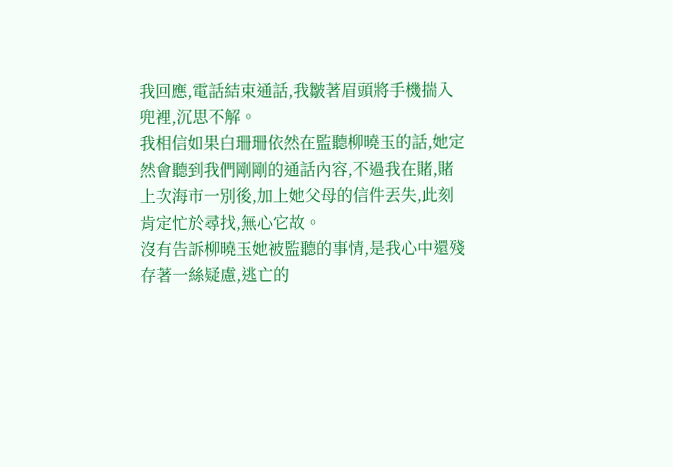我回應,電話結束通話,我皺著眉頭將手機揣入兜裡,沉思不解。
我相信如果白珊珊依然在監聽柳曉玉的話,她定然會聽到我們剛剛的通話內容,不過我在賭,賭上次海市一別後,加上她父母的信件丟失,此刻肯定忙於尋找,無心它故。
沒有告訴柳曉玉她被監聽的事情,是我心中還殘存著一絲疑慮,逃亡的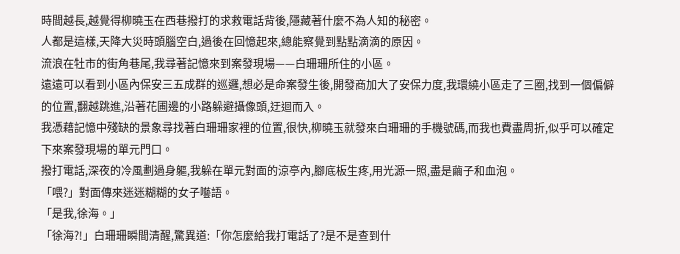時間越長,越覺得柳曉玉在西巷撥打的求救電話背後,隱藏著什麼不為人知的秘密。
人都是這樣,天降大災時頭腦空白,過後在回憶起來,總能察覺到點點滴滴的原因。
流浪在牡市的街角巷尾,我尋著記憶來到案發現場——白珊珊所住的小區。
遠遠可以看到小區內保安三五成群的巡邏,想必是命案發生後,開發商加大了安保力度,我環繞小區走了三圈,找到一個偏僻的位置,翻越跳進,沿著花圃邊的小路躲避攝像頭,迂迴而入。
我憑藉記憶中殘缺的景象尋找著白珊珊家裡的位置,很快,柳曉玉就發來白珊珊的手機號碼,而我也費盡周折,似乎可以確定下來案發現場的單元門口。
撥打電話,深夜的冷風劃過身軀,我躲在單元對面的涼亭內,腳底板生疼,用光源一照,盡是繭子和血泡。
「喂?」對面傳來迷迷糊糊的女子囈語。
「是我,徐海。」
「徐海?!」白珊珊瞬間清醒,驚異道:「你怎麼給我打電話了?是不是查到什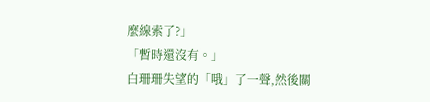麼線索了?」
「暫時還沒有。」
白珊珊失望的「哦」了一聲,然後關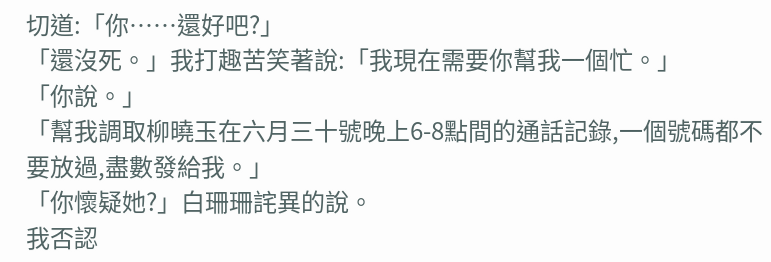切道:「你……還好吧?」
「還沒死。」我打趣苦笑著說:「我現在需要你幫我一個忙。」
「你說。」
「幫我調取柳曉玉在六月三十號晚上6-8點間的通話記錄,一個號碼都不要放過,盡數發給我。」
「你懷疑她?」白珊珊詫異的說。
我否認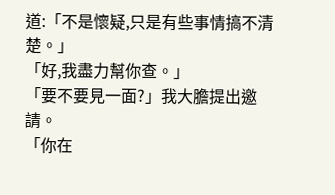道:「不是懷疑,只是有些事情搞不清楚。」
「好,我盡力幫你查。」
「要不要見一面?」我大膽提出邀請。
「你在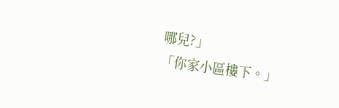哪兒?」
「你家小區樓下。」